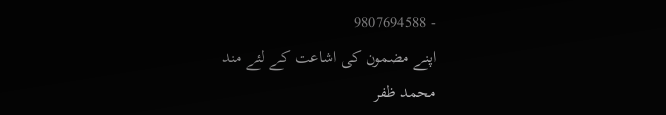- 9807694588
اپنے مضمون كی اشاعت كے لئے مند
محمد ظفر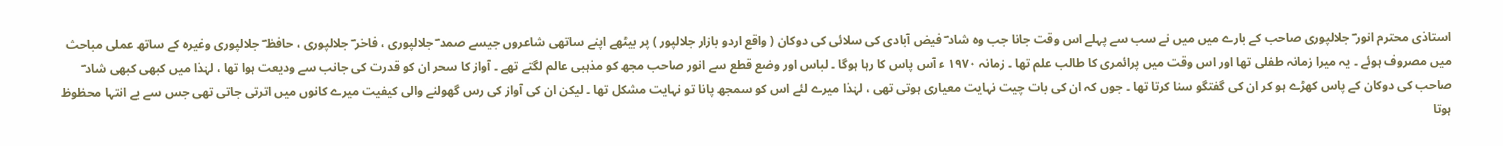استاذی محترم انور ؔ جلالپوری صاحب کے بارے میں میں نے سب سے پہلے اس وقت جانا جب وہ شاد ؔ فیض آبادی کی سلائی کی دوکان ( واقع اردو بازار جلالپور ) پر بیٹھے اپنے ساتھی شاعروں جیسے صمد ؔ جلالپوری ، فاخر ؔ جلالپوری ، حافظ ؔ جلالپوری وغیرہ کے ساتھ عملی مباحث میں مصروف ہوئے ۔ یہ میرا زمانہ طفلی تھا اور اس وقت میں پرائمری کا طالب علم تھا ۔ زمانہ ۱۹۷۰ ء آس پاس کا رہا ہوگا ۔ لباس اور وضع قطع سے انور صاحب مجھ کو مذہبی عالم لگتے تھے ۔ آواز کا سحر ان کو قدرت کی جانب سے ودیعت ہوا تھا ، لہٰذا میں کبھی کبھی شاد ؔ صاحب کی دوکان کے پاس کھڑے ہو کر ان کی گفتگو سنا کرتا تھا ۔ جوں کہ ان کی بات چیت نہایت معیاری ہوتی تھی ، لہٰذا میرے لئے اس کو سمجھ پانا تو نہایت مشکل تھا ۔ لیکن ان کی آواز کی رس گھولنے والی کیفیت میرے کانوں میں اترتی جاتی تھی جس سے بے انتہا محظوظ ہوتا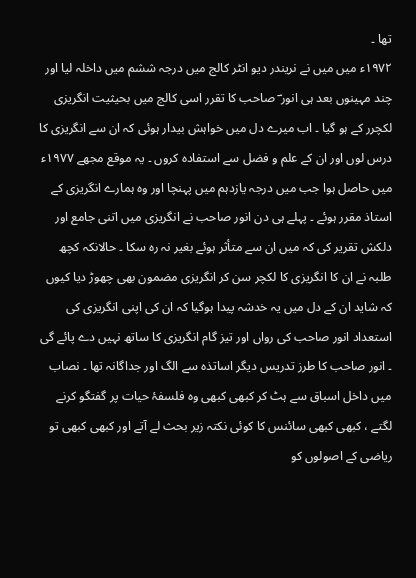تھا ۔
۱۹۷۲ء میں میں نے نریندر دیو انٹر کالج میں درجہ ششم میں داخلہ لیا اور چند مہینوں بعد ہی انور ؔ صاحب کا تقرر اسی کالج میں بحیثیت انگریزی لکچرر کے ہو گیا ۔ اب میرے دل میں خواہش بیدار ہوئی کہ ان سے انگریزی کا درس لوں اور ان کے علم و فضل سے استفادہ کروں ۔ یہ موقع مجھے ۱۹۷۷ء میں حاصل ہوا جب میں درجہ یازدہم میں پہنچا اور وہ ہمارے انگریزی کے استاذ مقرر ہوئے ۔ پہلے ہی دن انور صاحب نے انگریزی میں اتنی جامع اور دلکش تقریر کی کہ میں ان سے متأثر ہوئے بغیر نہ رہ سکا ۔ حالانکہ کچھ طلبہ نے ان کا انگریزی کا لکچر سن کر انگریزی مضمون بھی چھوڑ دیا کیوں کہ شاید ان کے دل میں یہ خدشہ پیدا ہوگیا کہ ان کی اپنی انگریزی کی استعداد انور صاحب کی رواں اور تیز گام انگریزی کا ساتھ نہیں دے پائے گی ۔ انور صاحب کا طرز تدریس دیگر اساتذہ سے الگ اور جداگانہ تھا ۔ نصاب میں داخل اسباق سے ہٹ کر کبھی کبھی وہ فلسفۂ حیات پر گفتگو کرنے لگتے ، کبھی کبھی سائنس کا کوئی نکتہ زیر بحث لے آتے اور کبھی کبھی تو ریاضی کے اصولوں کو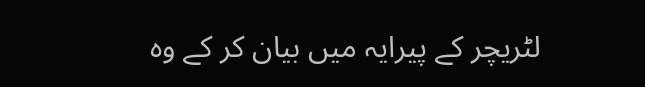لٹریچر کے پیرایہ میں بیان کر کے وہ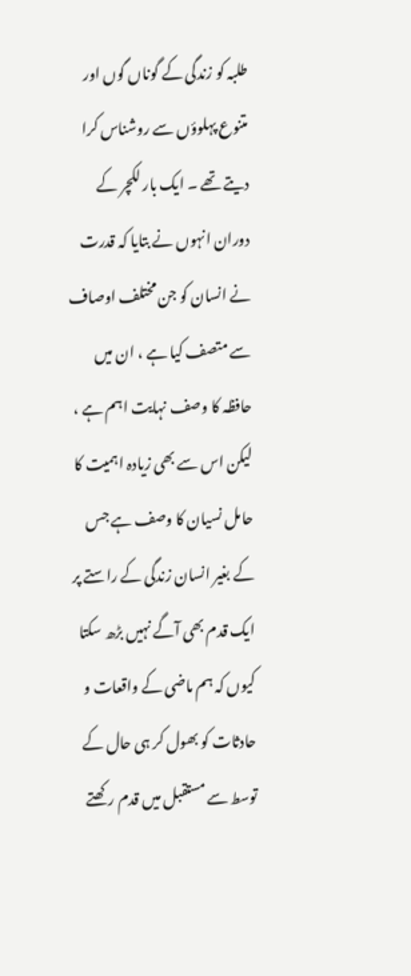طلبہ کو زندگی کے گوناں گوں اور متنوع پہلوؤں سے روشناس کرا دیتے تھے ۔ ایک بار لکچر کے دوران انہوں نے بتایا کہ قدرت نے انسان کو جن مختلف اوصاف سے متصف کیا ہے ، ان میں حافظہ کا وصف نہایت اہم ہے ، لیکن اس سے بھی زیادہ اہمیت کا حامل نسیان کا وصف ہے جس کے بغیر انسان زندگی کے راستے پر ایک قدم بھی آگے نہیں بڑھ سکتا کیوں کہ ہم ماضی کے واقعات و حادثات کو بھول کر ہی حال کے توسط سے مستقبل میں قدم رکھتے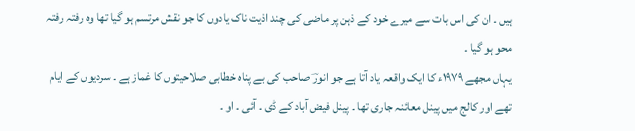ہیں ۔ ان کی اس بات سے میرے خود کے ذہن پر ماضی کی چند اذیت ناک یادوں کا جو نقش مرتسم ہو گیا تھا وہ رفتہ رفتہ محو ہو گیا ۔
یہاں مجھے ۱۹۷۹ء کا ایک واقعہ یاد آتا ہے جو انورؔ صاحب کی بے پناہ خطابی صلاحیتوں کا غماز ہے ۔ سردیوں کے ایام تھے اور کالج میں پینل معائنہ جاری تھا ۔ پینل فیض آباد کے ڈی ۔ آئی ۔ او ۔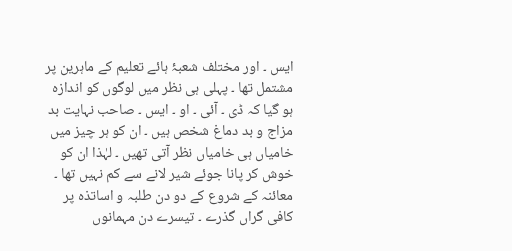ایس ۔ اور مختلف شعبۂ ہائے تعلیم کے ماہرین پر مشتمل تھا ۔ پہلی ہی نظر میں لوگوں کو اندازہ ہو گیا کہ ڈی ۔ آئی ۔ او ۔ ایس ۔ صاحب نہایت بد مزاج و بد دماغ شخص ہیں ۔ ان کو ہر چیز میں خامیاں ہی خامیاں نظر آتی تھیں ۔ لہٰذا ان کو خوش کر پانا جوئے شیر لانے سے کم نہیں تھا ۔ معائنہ کے شروع کے دو دن طلبہ و اساتذہ پر کافی گراں گذرے ۔ تیسرے دن مہمانوں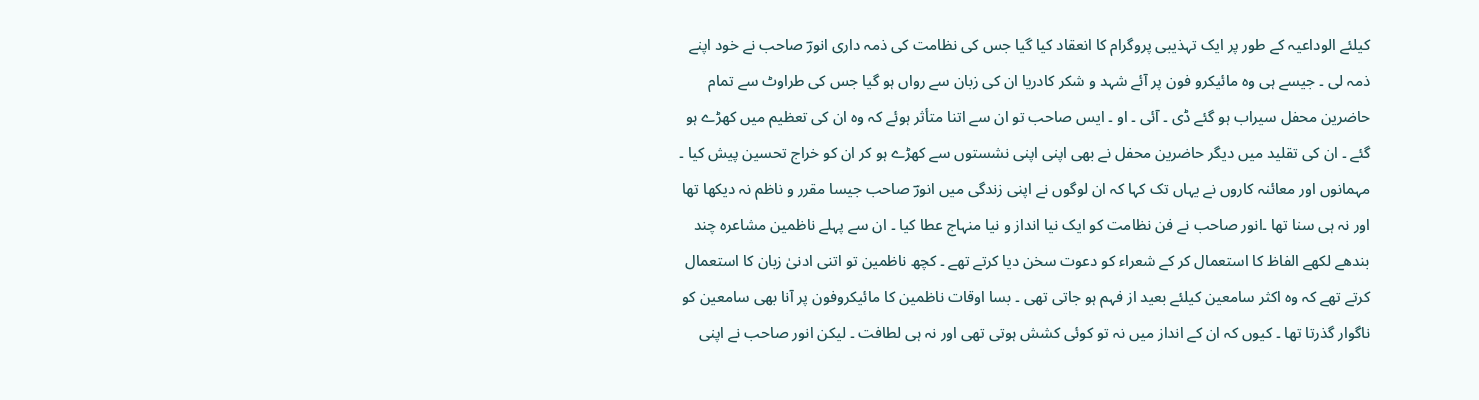کیلئے الوداعیہ کے طور پر ایک تہذیبی پروگرام کا انعقاد کیا گیا جس کی نظامت کی ذمہ داری انورؔ صاحب نے خود اپنے ذمہ لی ۔ جیسے ہی وہ مائیکرو فون پر آئے شہد و شکر کادریا ان کی زبان سے رواں ہو گیا جس کی طراوٹ سے تمام حاضرین محفل سیراب ہو گئے ڈی ۔ آئی ۔ او ۔ ایس صاحب تو ان سے اتنا متأثر ہوئے کہ وہ ان کی تعظیم میں کھڑے ہو گئے ۔ ان کی تقلید میں دیگر حاضرین محفل نے بھی اپنی اپنی نشستوں سے کھڑے ہو کر ان کو خراج تحسین پیش کیا ۔ مہمانوں اور معائنہ کاروں نے یہاں تک کہا کہ ان لوگوں نے اپنی زندگی میں انورؔ صاحب جیسا مقرر و ناظم نہ دیکھا تھا اور نہ ہی سنا تھا ۔انور صاحب نے فن نظامت کو ایک نیا انداز و نیا منہاج عطا کیا ۔ ان سے پہلے ناظمین مشاعرہ چند بندھے لکھے الفاظ کا استعمال کر کے شعراء کو دعوت سخن دیا کرتے تھے ۔ کچھ ناظمین تو اتنی ادنیٰ زبان کا استعمال کرتے تھے کہ وہ اکثر سامعین کیلئے بعید از فہم ہو جاتی تھی ۔ بسا اوقات ناظمین کا مائیکروفون پر آنا بھی سامعین کو ناگوار گذرتا تھا ۔ کیوں کہ ان کے انداز میں نہ تو کوئی کشش ہوتی تھی اور نہ ہی لطافت ۔ لیکن انور صاحب نے اپنی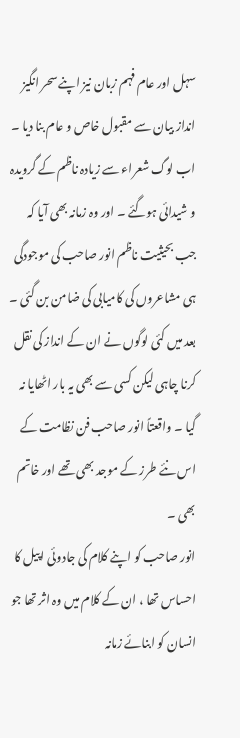سہل اور عام فہم زبان نیز اپنے سحر انگیز انداز بیان سے مقبول خاص و عام بنا دیا ۔ اب لوگ شعراء سے زیادہ ناظم کے گرویدہ و شیدائی ہوگئے ۔ اور وہ زمانہ بھی آیا کہ جب بحیثیت ناظم انور صاحب کی موجودگی ہی مشاعروں کی کامیابی کی ضامن بن گئی ۔ بعد میں کئی لوگوں نے ان کے انداز کی نقل کرنا چاہی لیکن کسی سے بھی یہ بار اٹھایا نہ گیا ۔ واقعتاً انور صاحب فن نظامت کے اس نئے طرز کے موجد بھی تھے اور خاتم بھی ۔
انور صاحب کو اپنے کلام کی جادوئی اپیل کا احساس تھا ، ان کے کلام میں وہ اثر تھا جو انسان کو ابنائے زمانہ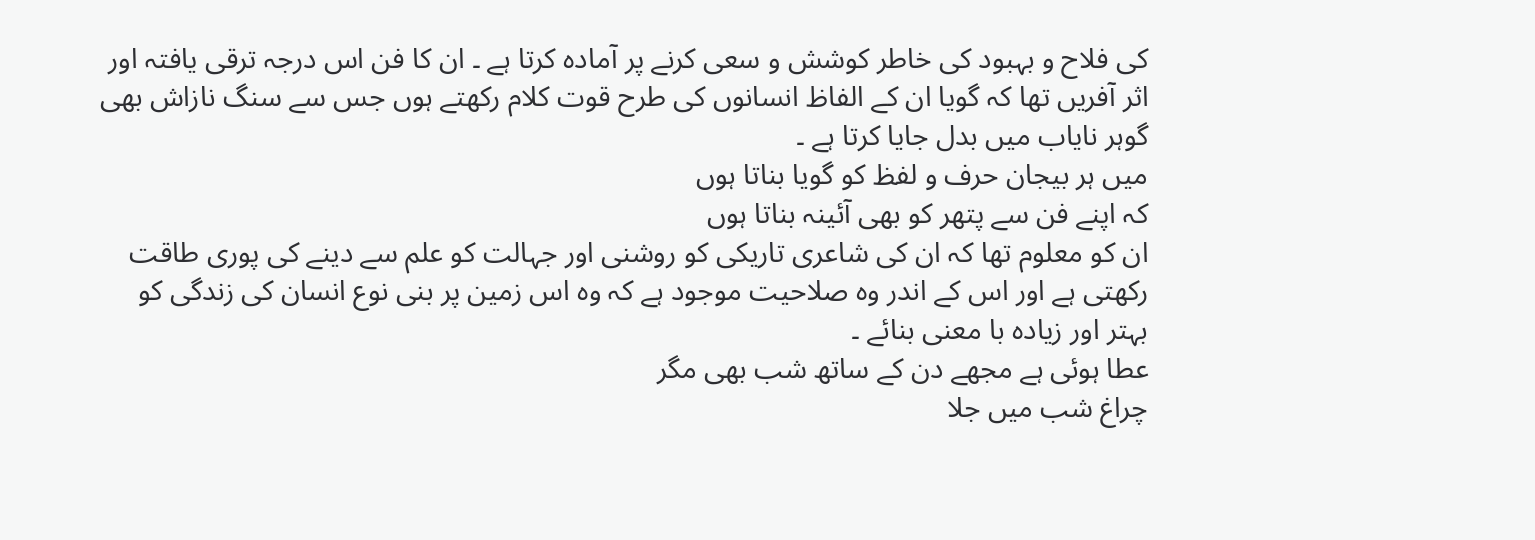کی فلاح و بہبود کی خاطر کوشش و سعی کرنے پر آمادہ کرتا ہے ۔ ان کا فن اس درجہ ترقی یافتہ اور اثر آفریں تھا کہ گویا ان کے الفاظ انسانوں کی طرح قوت کلام رکھتے ہوں جس سے سنگ نازاش بھی گوہر نایاب میں بدل جایا کرتا ہے ۔
میں ہر بیجان حرف و لفظ کو گویا بناتا ہوں
کہ اپنے فن سے پتھر کو بھی آئینہ بناتا ہوں
ان کو معلوم تھا کہ ان کی شاعری تاریکی کو روشنی اور جہالت کو علم سے دینے کی پوری طاقت رکھتی ہے اور اس کے اندر وہ صلاحیت موجود ہے کہ وہ اس زمین پر بنی نوع انسان کی زندگی کو بہتر اور زیادہ با معنی بنائے ۔
عطا ہوئی ہے مجھے دن کے ساتھ شب بھی مگر
چراغ شب میں جلا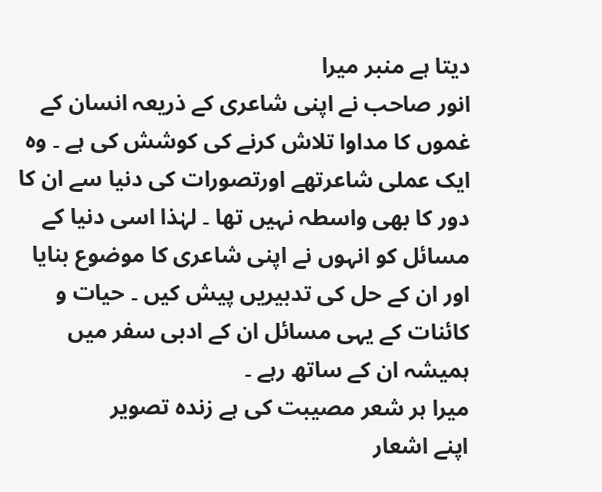دیتا ہے منبر میرا
انور صاحب نے اپنی شاعری کے ذریعہ انسان کے غموں کا مداوا تلاش کرنے کی کوشش کی ہے ۔ وہ ایک عملی شاعرتھے اورتصورات کی دنیا سے ان کا دور کا بھی واسطہ نہیں تھا ۔ لہٰذا اسی دنیا کے مسائل کو انہوں نے اپنی شاعری کا موضوع بنایا اور ان کے حل کی تدبیریں پیش کیں ۔ حیات و کائنات کے یہی مسائل ان کے ادبی سفر میں ہمیشہ ان کے ساتھ رہے ۔
میرا ہر شعر مصیبت کی ہے زندہ تصویر
اپنے اشعار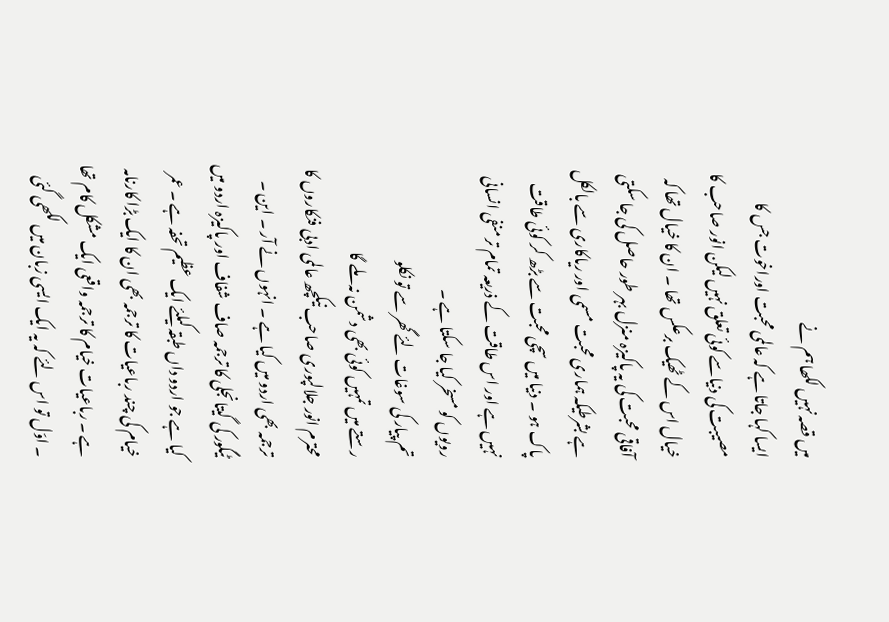میں قصہ نہیں لکھا ہم نے
ایسا کہا جاتا ہے کہ عالمی محبت اوراخوت جس کا مصیبت کی دنیاسے کوئی تعلق نہیں لیکن انور صاحب کا خیال اس کے ٹھیک برعکس تھا ۔ ان کا خیال تھا کہ آفاقی محبت کی یہ پاکیزہ منزل بہر طور حاصل کی جا سکتی ہے بشرطیکہ ہماری محبت مسمی اور ریاکاری سے بالکل پاک ہو ۔ دنیا میں سچی محبت سے بڑھ کر کوئی طاقت نہیں ہے اور اس طاقت کے ذریعہ تمام تر منفی انسانی رویوں کو مسخر کیا جا سکتا ہے ۔
تم پیار کی سوغات لئے گھر سے تو نکلو
رستے میں تمہیں کوئی بھی دشمن نہ ملے گا
محترم انور جلالپوری صاحب نیکچھ عالمی ادبی فنکاروں کا ترجمہ بھی اردو میں کیا ہے ۔ انہوں نے آر ۔ این ۔ ٹیگور کی گیتانجلی کا ترجمہ صاف شفاف اور پاکیزہ اردو میں کیا ہے جو اردو داں طبقہ کیلئے ایک عظیم تحفہ ہے ۔ عمر خیام کی چند رباعیات کا ترجمہ بھی ان کا ایک بڑا کارنامہ ہے ۔ رباعیات خیام کا ترجمہ واقعی ایک مشکل کام تھا ۔ اوّل تو اس لئے کہ یہ ایک ایسی زبان میں لکھی گئی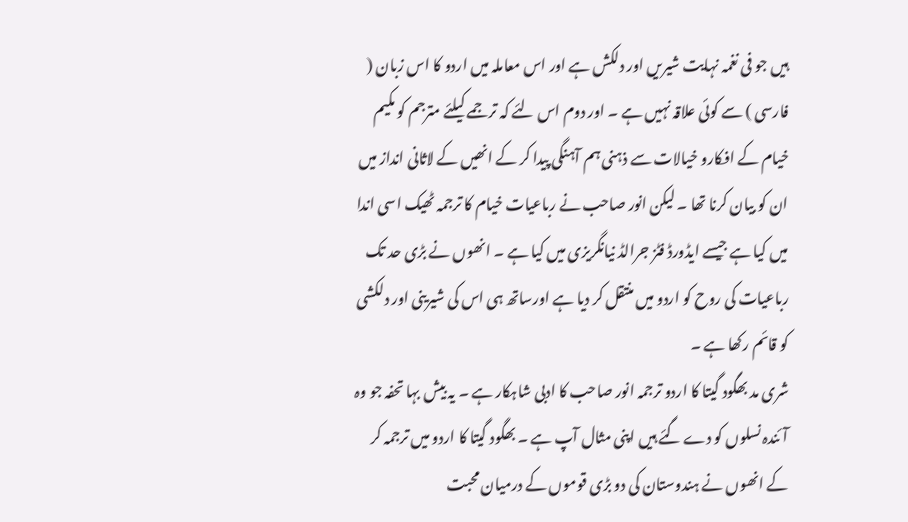ہیں جو فی نغمہ نہایت شیریں اور دلکش ہے اور اس معاملہ میں اردو کا اس زبان ( فارسی ) سے کوئی علاقہ نہیں ہے ۔ اور دوم اس لئے کہ ترجمے کیلئے مترجم کو مکیم خیام کے افکارو خیالات سے ذہنی ہم آہنگی پیدا کر کے انھیں کے لاثانی انداز میں ان کو بیان کرنا تھا ۔ لیکن انور صاحب نے رباعیات خیام کا ترجمہ ٹھیک اسی اندا میں کیا ہے جیسے ایڈورڈ فٹز جرالڈ نیانگریزی میں کیا ہے ۔ انھوں نے بڑی حد تک رباعیات کی روح کو اردو میں منتقل کر دیا ہے اورساتھ ہی اس کی شیرینی اور دلکشی کو قائم رکھا ہے ۔
شری مد بھگود گیتا کا اردو ترجمہ انور صاحب کا ادبی شاہکار ہے ۔ یہ بیش بہا تحفہ جو وہ آئندہ نسلوں کو دے گئے ہیں اپنی مثال آپ ہے ۔ بھگود گیتا کا اردو میں ترجمہ کر کے انھوں نے ہندوستان کی دو بڑی قوموں کے درمیان محبت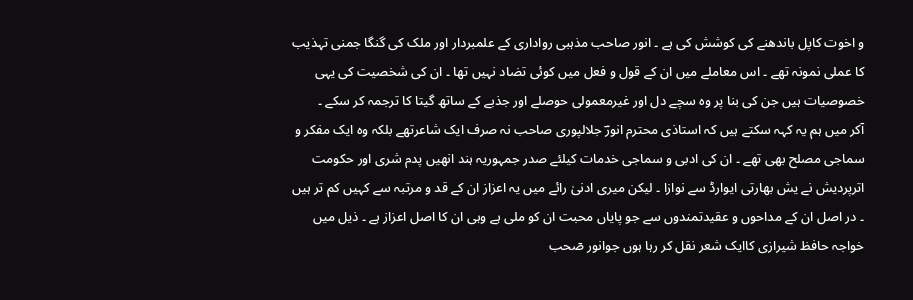و اخوت کاپل باندھنے کی کوشش کی ہے ۔ انور صاحب مذہبی رواداری کے علمبردار اور ملک کی گنگا جمنی تہذیب کا عملی نمونہ تھے ۔ اس معاملے میں ان کے قول و فعل میں کوئی تضاد نہیں تھا ۔ ان کی شخصیت کی یہی خصوصیات ہیں جن کی بنا پر وہ سچے دل اور غیرمعمولی حوصلے اور جذبے کے ساتھ گیتا کا ترجمہ کر سکے ۔
آکر میں ہم یہ کہہ سکتے ہیں کہ استاذی محترم انورؔ جلالپوری صاحب نہ صرف ایک شاعرتھے بلکہ وہ ایک مفکر و سماجی مصلح بھی تھے ۔ ان کی ادبی و سماجی خدمات کیلئے صدر جمہوریہ ہند انھیں پدم شری اور حکومت اترپردیش نے یش بھارتی ایوارڈ سے نوازا ۔ لیکن میری ادنیٰ رائے میں یہ اعزاز ان کے قد و مرتبہ سے کہیں کم تر ہیں ۔ در اصل ان کے مداحوں و عقیدتمندوں سے جو پایاں محبت ان کو ملی ہے وہی ان کا اصل اعزاز ہے ۔ ذیل میں خواجہ حافظ شیرازی کاایک شعر نقل کر رہا ہوں جوانور صٓحب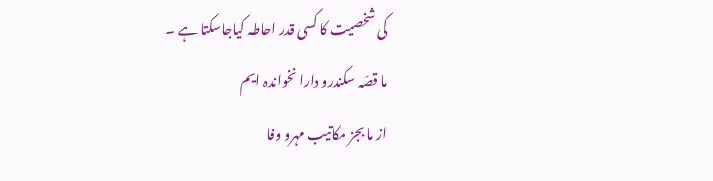کی شخصیت کا کسی قدر احاطہ کیاجاسکتا ہے ۔
ما قصّہ سکندرو دارا نخواندہ ایم
از ما بجز مکاتیب مہرو وفا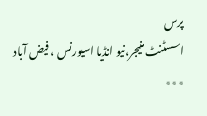پرس
اسسٹنٹ منیجر،نیو انڈیا اسیورنس ، فیض آباد
٭٭٭